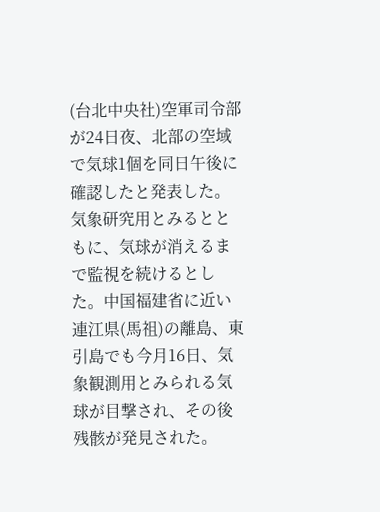(台北中央社)空軍司令部が24日夜、北部の空域で気球1個を同日午後に確認したと発表した。気象研究用とみるとともに、気球が消えるまで監視を続けるとした。中国福建省に近い連江県(馬祖)の離島、東引島でも今月16日、気象観測用とみられる気球が目撃され、その後残骸が発見された。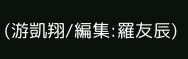(游凱翔/編集:羅友辰)